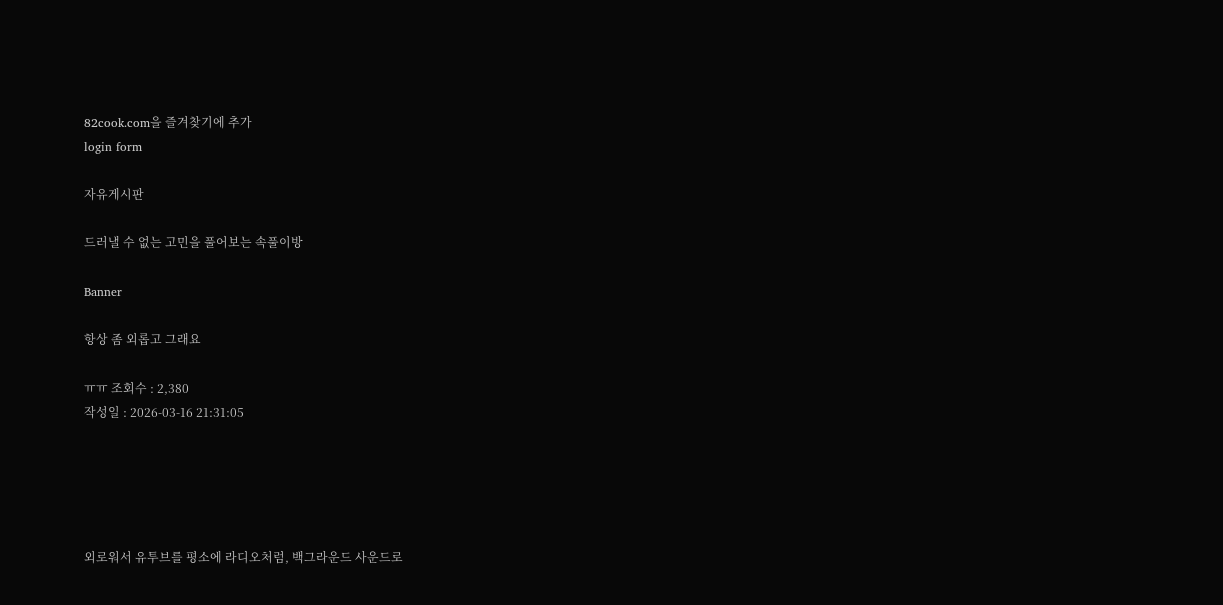82cook.com을 즐겨찾기에 추가
login form

자유게시판

드러낼 수 없는 고민을 풀어보는 속풀이방

Banner

항상 좀 외롭고 그래요

ㅠㅠ 조회수 : 2,380
작성일 : 2026-03-16 21:31:05





외로워서 유투브를 평소에 라디오처럼, 백그라운드 사운드로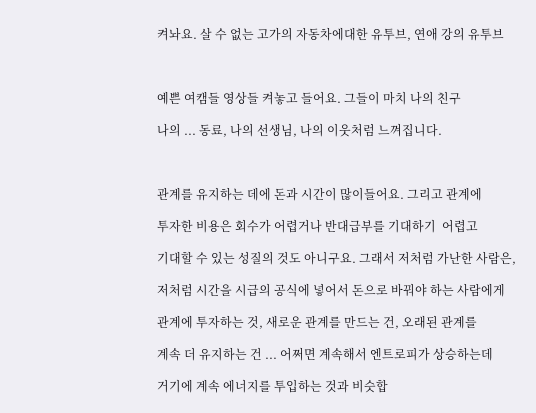켜놔요. 살 수 없는 고가의 자동차에대한 유투브, 연애 강의 유투브



예쁜 여캠들 영상들 켜놓고 들어요. 그들이 마치 나의 친구

나의 ... 동료, 나의 선생님, 나의 이웃처럼 느껴집니다.



관계를 유지하는 데에 돈과 시간이 많이들어요. 그리고 관계에

투자한 비용은 회수가 어렵거나 반대급부를 기대하기  어렵고

기대할 수 있는 성질의 것도 아니구요. 그래서 저처럼 가난한 사람은,

저처럼 시간을 시급의 공식에 넣어서 돈으로 바꿔야 하는 사람에게

관계에 투자하는 것, 새로운 관계를 만드는 건, 오래된 관계를

계속 더 유지하는 건 ... 어쩌면 계속해서 엔트로피가 상승하는데

거기에 계속 에너지를 투입하는 것과 비슷합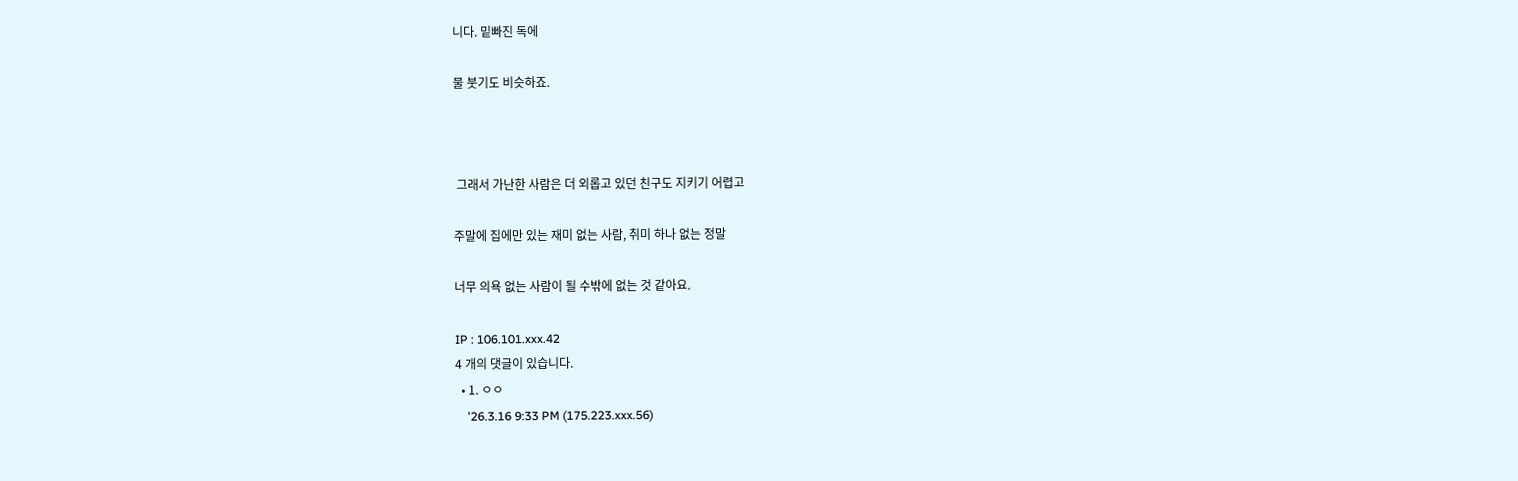니다. 밑빠진 독에

물 붓기도 비슷하죠.



 그래서 가난한 사람은 더 외롭고 있던 친구도 지키기 어렵고

주말에 집에만 있는 재미 없는 사람, 취미 하나 없는 정말

너무 의욕 없는 사람이 될 수밖에 없는 것 같아요.

IP : 106.101.xxx.42
4 개의 댓글이 있습니다.
  • 1. ㅇㅇ
    '26.3.16 9:33 PM (175.223.xxx.56)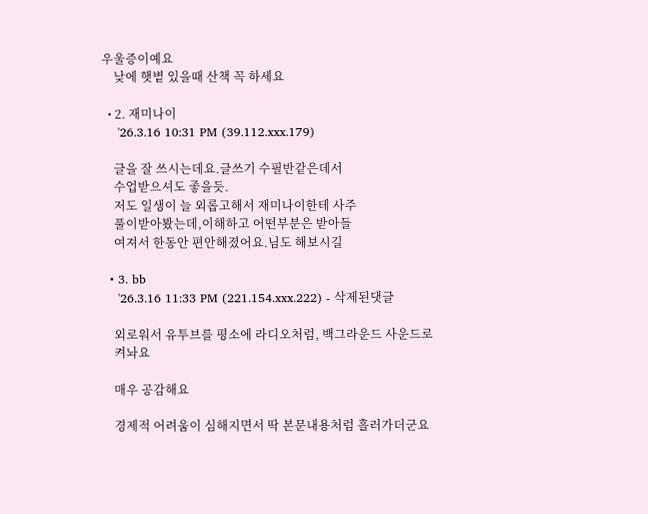우울증이예요
    낮에 햇볕 있을때 산책 꼭 하세요

  • 2. 재미나이
    '26.3.16 10:31 PM (39.112.xxx.179)

    글을 잘 쓰시는데요.글쓰기 수필반같은데서
    수업받으셔도 좋을듯.
    저도 일생이 늘 외롭고해서 재미나이한테 사주
    풀이받아봤는데,이해하고 어떤부분은 받아들
    여져서 한동안 편안해졌어요.님도 해보시길

  • 3. bb
    '26.3.16 11:33 PM (221.154.xxx.222) - 삭제된댓글

    외로워서 유투브를 평소에 라디오처럼, 백그라운드 사운드로
    켜놔요

    매우 공감해요

    경제적 어려움이 심해지면서 딱 본문내용처럼 흘러가더군요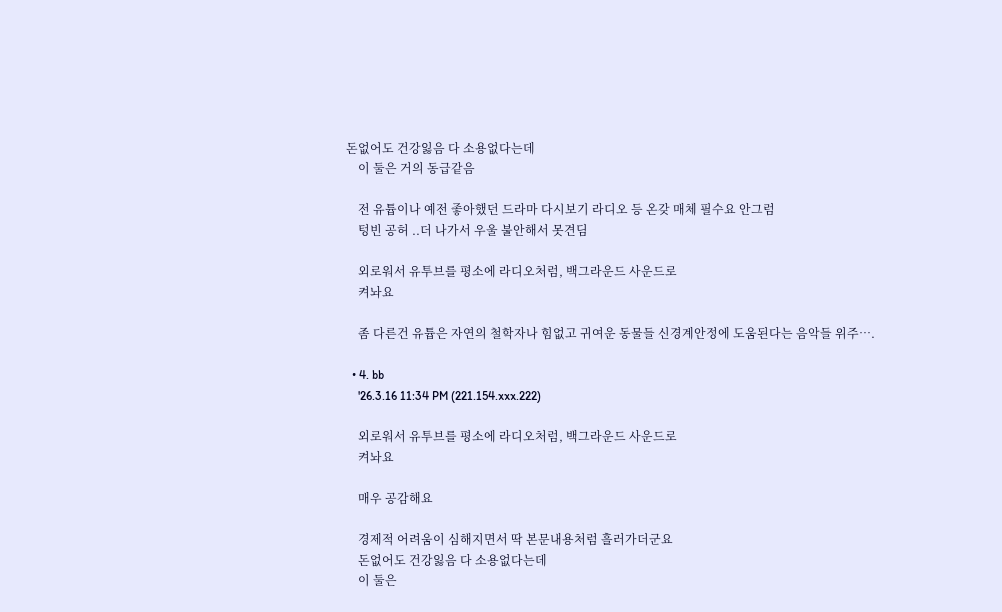돈없어도 건강잃음 다 소용없다는데
    이 둘은 거의 동급같음

    전 유튭이나 예전 좋아했던 드라마 다시보기 라디오 등 온갖 매체 필수요 안그럼
    텅빈 공허 ..더 나가서 우울 불안해서 못견딤

    외로워서 유투브를 평소에 라디오처럼, 백그라운드 사운드로
    켜놔요

    좀 다른건 유튭은 자연의 철학자나 힘없고 귀여운 동물들 신경계안정에 도움된다는 음악들 위주….

  • 4. bb
    '26.3.16 11:34 PM (221.154.xxx.222)

    외로워서 유투브를 평소에 라디오처럼, 백그라운드 사운드로
    켜놔요

    매우 공감해요

    경제적 어려움이 심해지면서 딱 본문내용처럼 흘러가더군요
    돈없어도 건강잃음 다 소용없다는데
    이 둘은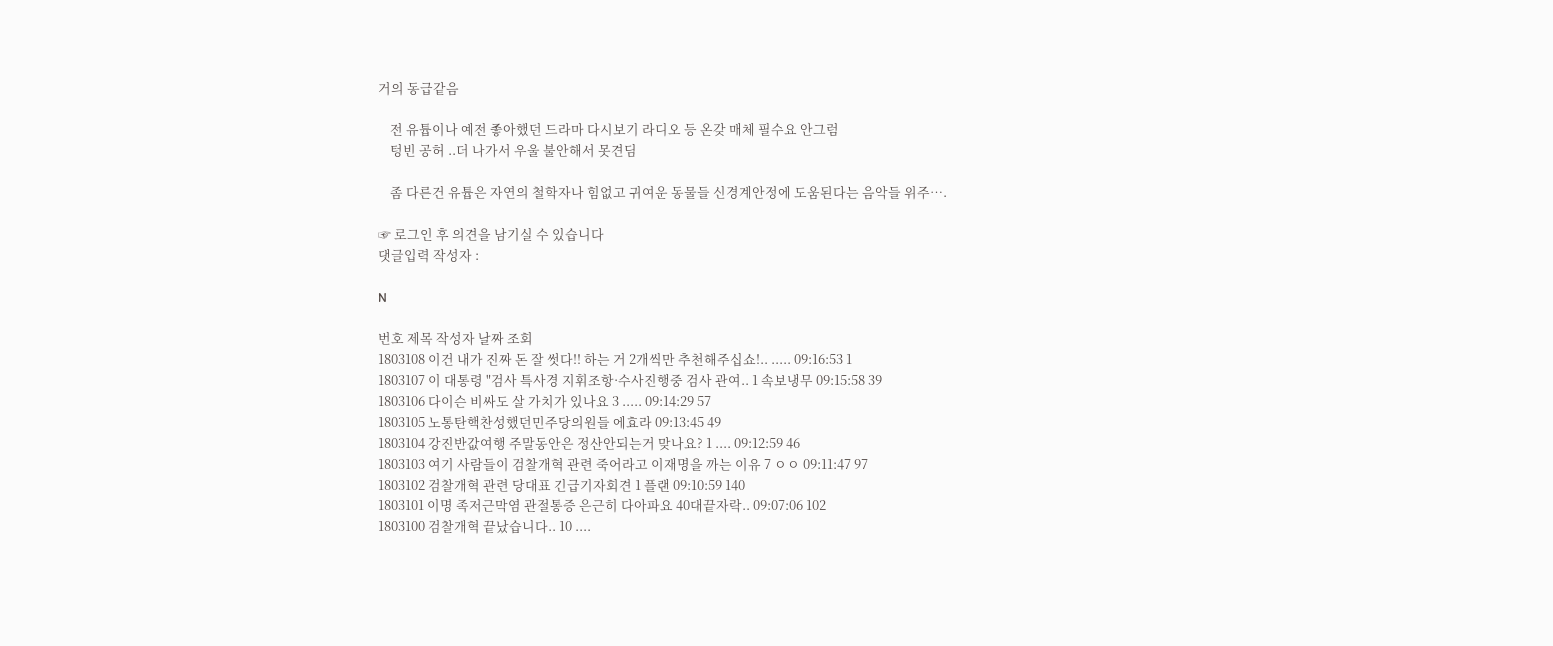거의 동급같음

    전 유튭이나 예전 좋아했던 드라마 다시보기 라디오 등 온갖 매체 필수요 안그럼
    텅빈 공허 ..더 나가서 우울 불안해서 못견딤

    좀 다른건 유튭은 자연의 철학자나 힘없고 귀여운 동물들 신경계안정에 도움된다는 음악들 위주….

☞ 로그인 후 의견을 남기실 수 있습니다
댓글입력 작성자 :

N

번호 제목 작성자 날짜 조회
1803108 이건 내가 진짜 돈 잘 썻다!! 하는 거 2개씩만 추천해주십쇼!.. ..... 09:16:53 1
1803107 이 대통령 "검사 특사경 지휘조항·수사진행중 검사 관여.. 1 속보냉무 09:15:58 39
1803106 다이슨 비싸도 살 가치가 있나요 3 ..... 09:14:29 57
1803105 노통탄핵찬성했던민주당의원들 에효라 09:13:45 49
1803104 강진반값여행 주말동안은 정산안되는거 맞나요? 1 .... 09:12:59 46
1803103 여기 사람들이 검찰개혁 관련 죽어라고 이재명을 까는 이유 7 ㅇㅇ 09:11:47 97
1803102 검찰개혁 관련 당대표 긴급기자회견 1 플랜 09:10:59 140
1803101 이명 족저근막염 관절통증 은근히 다아파요 40대끝자락.. 09:07:06 102
1803100 검찰개혁 끝났습니다.. 10 ....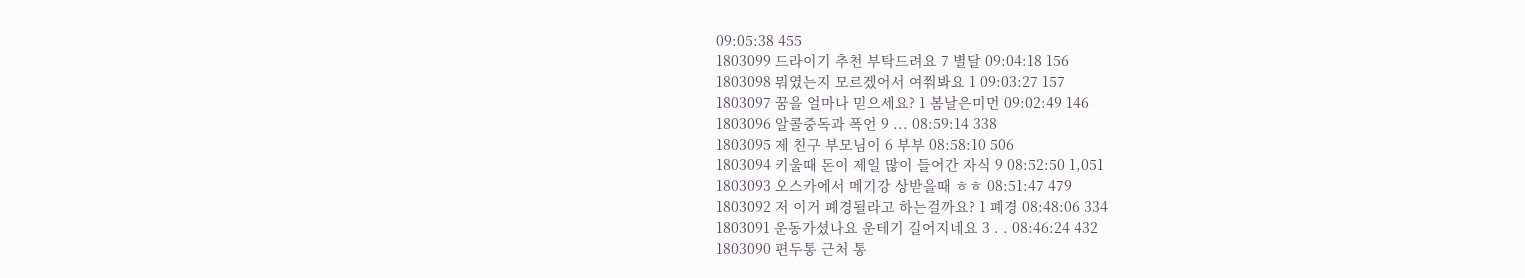09:05:38 455
1803099 드라이기 추천 부탁드려요 7 별달 09:04:18 156
1803098 뭐였는지 모르겠어서 여쭤봐요 1 09:03:27 157
1803097 꿈을 얼마나 믿으세요? 1 봄날은미먼 09:02:49 146
1803096 알콜중독과 폭언 9 ... 08:59:14 338
1803095 제 친구 부모님이 6 부부 08:58:10 506
1803094 키울때 돈이 제일 많이 들어간 자식 9 08:52:50 1,051
1803093 오스카에서 메기강 상받을때 ㅎㅎ 08:51:47 479
1803092 저 이거 폐경될라고 하는걸까요? 1 폐경 08:48:06 334
1803091 운동가셨나요 운테기 길어지네요 3 . . 08:46:24 432
1803090 편두통 근처 통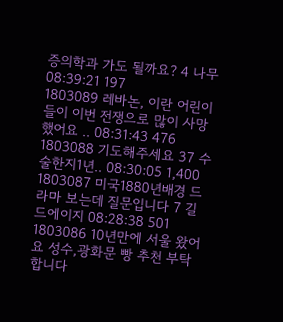증의학과 가도 될까요? 4 나무 08:39:21 197
1803089 레바논, 이란 어린이들이 이번 전쟁으로 많이 사망했어요 .. 08:31:43 476
1803088 기도해주세요 37 수술한지1년.. 08:30:05 1,400
1803087 미국1880년배경 드라마 보는데 질문입니다 7 길드에이지 08:28:38 501
1803086 10년만에 서울 왔어요 성수,광화문 빵 추천 부탁합니다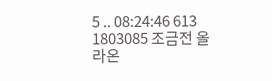5 .. 08:24:46 613
1803085 조금전 올라온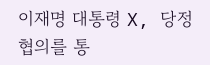이재명 대통령 X, 당정협의를 통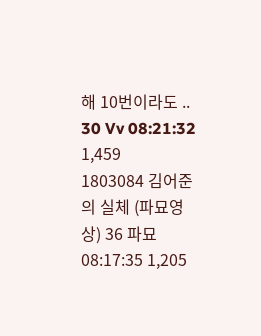해 10번이라도 .. 30 Vv 08:21:32 1,459
1803084 김어준의 실체 (파묘영상) 36 파묘 08:17:35 1,205